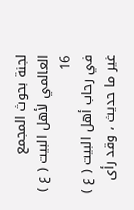لجنة بحوث المجمع العالمي لأهل البيت ( ع )
16
في رحاب أهل البيت ( ع )
غير ما حديث ، وقد رأى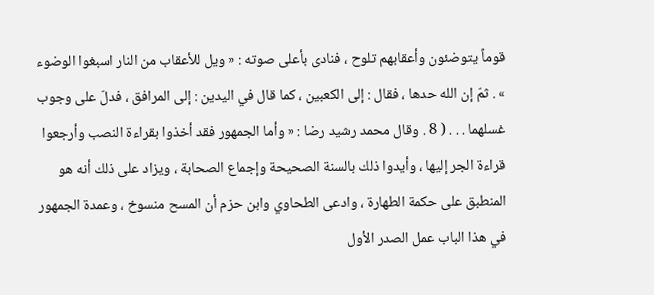قوماً يتوضئون وأعقابهم تلوح ، فنادى بأعلى صوته : « ويل للأعقاب من النار اسبغوا الوضوء » . ثمّ إن الله حدها ، فقال : إلى الكعبين ، كما قال في اليدين : إلى المرافق ، فدلّ على وجوب غسلهما . . . ( 8 . وقال محمد رشيد رضا : « وأما الجمهور فقد أخذوا بقراءة النصب وأرجعوا قراءة الجر إليها ، وأيدوا ذلك بالسنة الصحيحة وإجماع الصحابة ، ويزاد على ذلك أنه هو المنطبق على حكمة الطهارة ، وادعى الطحاوي وابن حزم أن المسح منسوخ ، وعمدة الجمهور في هذا الباب عمل الصدر الأول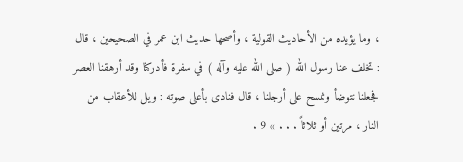، وما يؤيده من الأحاديث القولية ، وأصحها حديث ابن عمر في الصحيحين ، قال : تخلف عنا رسول الله ( صلى الله عليه وآله ) في سفرة فأدركنا وقد أرهقنا العصر فجعلنا نتوضأ ونمسح على أرجلنا ، قال فنادى بأعلى صوته : ويل للأعقاب من النار ، مرتين أو ثلاثاً . . . » 9 .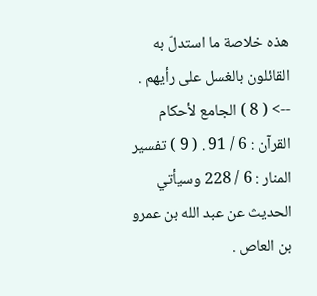هذه خلاصة ما استدلّ به القائلون بالغسل على رأيهم .
--> ( 8 ) الجامع لأحكام القرآن : 6 / 91 . ( 9 ) تفسير المنار : 6 / 228 وسيأتي الحديث عن عبد الله بن عمرو بن العاص .